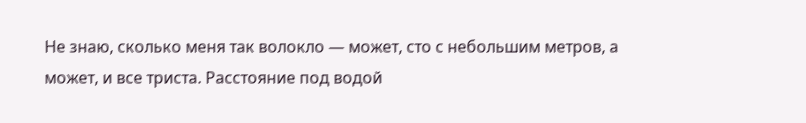Не знаю, сколько меня так волокло — может, сто с небольшим метров, а может, и все триста. Расстояние под водой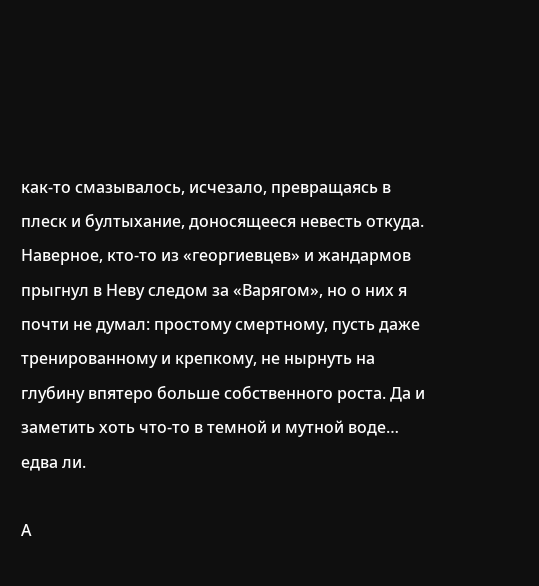как-то смазывалось, исчезало, превращаясь в плеск и бултыхание, доносящееся невесть откуда. Наверное, кто-то из «георгиевцев» и жандармов прыгнул в Неву следом за «Варягом», но о них я почти не думал: простому смертному, пусть даже тренированному и крепкому, не нырнуть на глубину впятеро больше собственного роста. Да и заметить хоть что-то в темной и мутной воде… едва ли.

А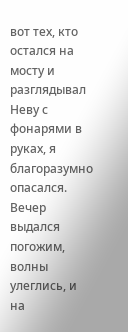вот тех, кто остался на мосту и разглядывал Неву с фонарями в руках, я благоразумно опасался. Вечер выдался погожим, волны улеглись, и на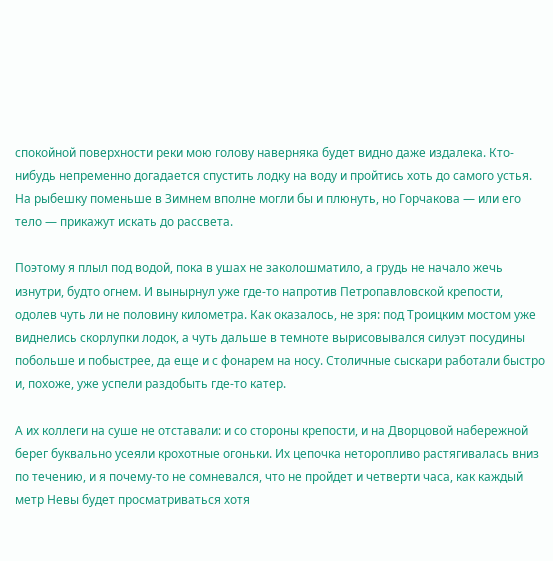спокойной поверхности реки мою голову наверняка будет видно даже издалека. Кто-нибудь непременно догадается спустить лодку на воду и пройтись хоть до самого устья. На рыбешку поменьше в Зимнем вполне могли бы и плюнуть, но Горчакова — или его тело — прикажут искать до рассвета.

Поэтому я плыл под водой, пока в ушах не заколошматило, а грудь не начало жечь изнутри, будто огнем. И вынырнул уже где-то напротив Петропавловской крепости, одолев чуть ли не половину километра. Как оказалось, не зря: под Троицким мостом уже виднелись скорлупки лодок, а чуть дальше в темноте вырисовывался силуэт посудины побольше и побыстрее, да еще и с фонарем на носу. Столичные сыскари работали быстро и, похоже, уже успели раздобыть где-то катер.

А их коллеги на суше не отставали: и со стороны крепости, и на Дворцовой набережной берег буквально усеяли крохотные огоньки. Их цепочка неторопливо растягивалась вниз по течению, и я почему-то не сомневался, что не пройдет и четверти часа, как каждый метр Невы будет просматриваться хотя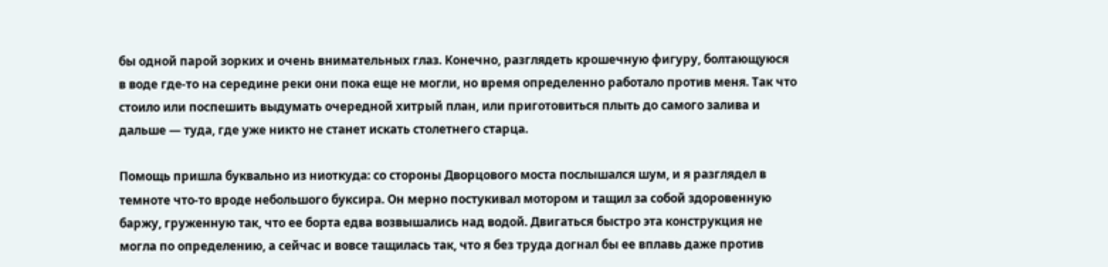бы одной парой зорких и очень внимательных глаз. Конечно, разглядеть крошечную фигуру, болтающуюся в воде где-то на середине реки они пока еще не могли, но время определенно работало против меня. Так что стоило или поспешить выдумать очередной хитрый план, или приготовиться плыть до самого залива и дальше — туда, где уже никто не станет искать столетнего старца.

Помощь пришла буквально из ниоткуда: со стороны Дворцового моста послышался шум, и я разглядел в темноте что-то вроде небольшого буксира. Он мерно постукивал мотором и тащил за собой здоровенную баржу, груженную так, что ее борта едва возвышались над водой. Двигаться быстро эта конструкция не могла по определению, а сейчас и вовсе тащилась так, что я без труда догнал бы ее вплавь даже против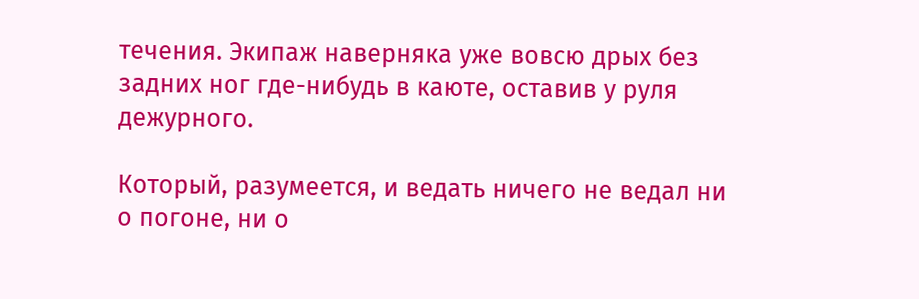течения. Экипаж наверняка уже вовсю дрых без задних ног где-нибудь в каюте, оставив у руля дежурного.

Который, разумеется, и ведать ничего не ведал ни о погоне, ни о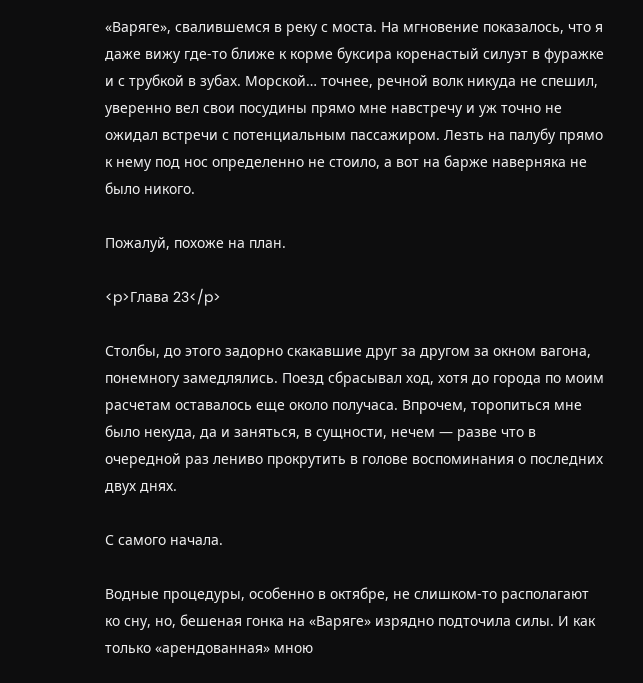«Варяге», свалившемся в реку с моста. На мгновение показалось, что я даже вижу где-то ближе к корме буксира коренастый силуэт в фуражке и с трубкой в зубах. Морской… точнее, речной волк никуда не спешил, уверенно вел свои посудины прямо мне навстречу и уж точно не ожидал встречи с потенциальным пассажиром. Лезть на палубу прямо к нему под нос определенно не стоило, а вот на барже наверняка не было никого.

Пожалуй, похоже на план.

<p>Глава 23</p>

Столбы, до этого задорно скакавшие друг за другом за окном вагона, понемногу замедлялись. Поезд сбрасывал ход, хотя до города по моим расчетам оставалось еще около получаса. Впрочем, торопиться мне было некуда, да и заняться, в сущности, нечем — разве что в очередной раз лениво прокрутить в голове воспоминания о последних двух днях.

С самого начала.

Водные процедуры, особенно в октябре, не слишком-то располагают ко сну, но, бешеная гонка на «Варяге» изрядно подточила силы. И как только «арендованная» мною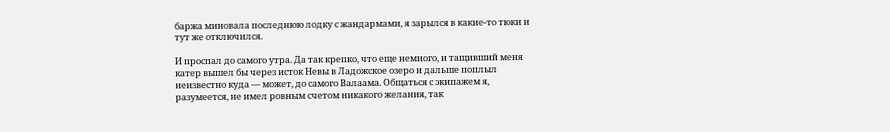баржа миновала последнюю лодку с жандармами, я зарылся в какие-то тюки и тут же отключился.

И проспал до самого утра. Да так крепко, что еще немного, и тащивший меня катер вышел бы через исток Невы в Ладожское озеро и дальше поплыл неизвестно куда — может, до самого Валаама. Общаться с экипажем я, разумеется, не имел ровным счетом никакого желания, так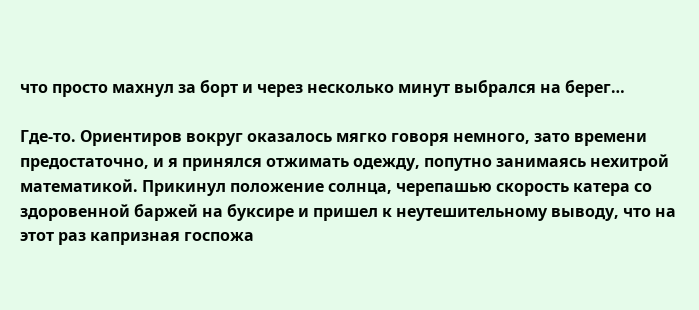что просто махнул за борт и через несколько минут выбрался на берег…

Где-то. Ориентиров вокруг оказалось мягко говоря немного, зато времени предостаточно, и я принялся отжимать одежду, попутно занимаясь нехитрой математикой. Прикинул положение солнца, черепашью скорость катера со здоровенной баржей на буксире и пришел к неутешительному выводу, что на этот раз капризная госпожа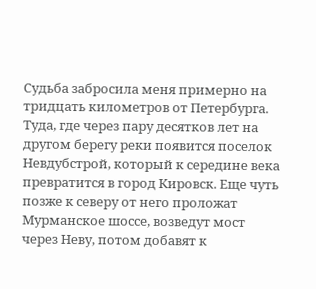Судьба забросила меня примерно на тридцать километров от Петербурга. Туда, где через пару десятков лет на другом берегу реки появится поселок Невдубстрой, который к середине века превратится в город Кировск. Еще чуть позже к северу от него проложат Мурманское шоссе, возведут мост через Неву, потом добавят к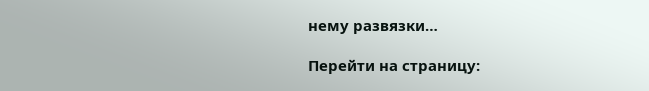нему развязки…

Перейти на страницу: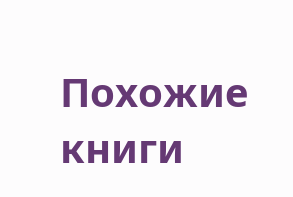Похожие книги